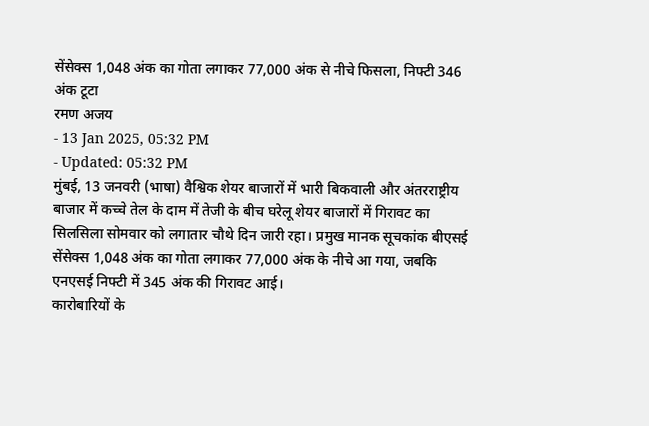सेंसेक्स 1,048 अंक का गोता लगाकर 77,000 अंक से नीचे फिसला, निफ्टी 346 अंक टूटा
रमण अजय
- 13 Jan 2025, 05:32 PM
- Updated: 05:32 PM
मुंबई, 13 जनवरी (भाषा) वैश्विक शेयर बाजारों में भारी बिकवाली और अंतरराष्ट्रीय बाजार में कच्चे तेल के दाम में तेजी के बीच घरेलू शेयर बाजारों में गिरावट का सिलसिला सोमवार को लगातार चौथे दिन जारी रहा। प्रमुख मानक सूचकांक बीएसई सेंसेक्स 1,048 अंक का गोता लगाकर 77,000 अंक के नीचे आ गया, जबकि एनएसई निफ्टी में 345 अंक की गिरावट आई।
कारोबारियों के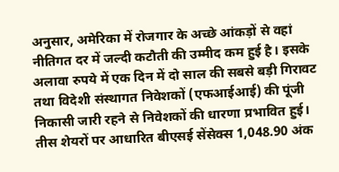अनुसार, अमेरिका में रोजगार के अच्छे आंकड़ों से वहां नीतिगत दर में जल्दी कटौती की उम्मीद कम हुई है। इसके अलावा रुपये में एक दिन में दो साल की सबसे बड़ी गिरावट तथा विदेशी संस्थागत निवेशकों (एफआईआई) की पूंजी निकासी जारी रहने से निवेशकों की धारणा प्रभावित हुई।
तीस शेयरों पर आधारित बीएसई सेंसेक्स 1,048.90 अंक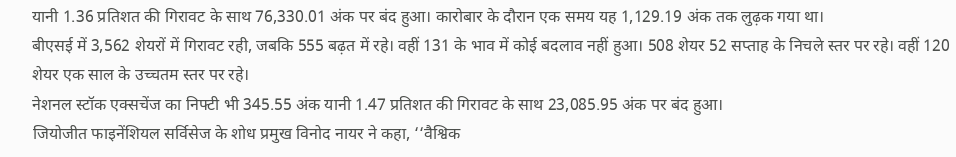यानी 1.36 प्रतिशत की गिरावट के साथ 76,330.01 अंक पर बंद हुआ। कारोबार के दौरान एक समय यह 1,129.19 अंक तक लुढ़क गया था।
बीएसई में 3,562 शेयरों में गिरावट रही, जबकि 555 बढ़त में रहे। वहीं 131 के भाव में कोई बदलाव नहीं हुआ। 508 शेयर 52 सप्ताह के निचले स्तर पर रहे। वहीं 120 शेयर एक साल के उच्चतम स्तर पर रहे।
नेशनल स्टॉक एक्सचेंज का निफ्टी भी 345.55 अंक यानी 1.47 प्रतिशत की गिरावट के साथ 23,085.95 अंक पर बंद हुआ।
जियोजीत फाइनेंशियल सर्विसेज के शोध प्रमुख विनोद नायर ने कहा, ‘‘वैश्विक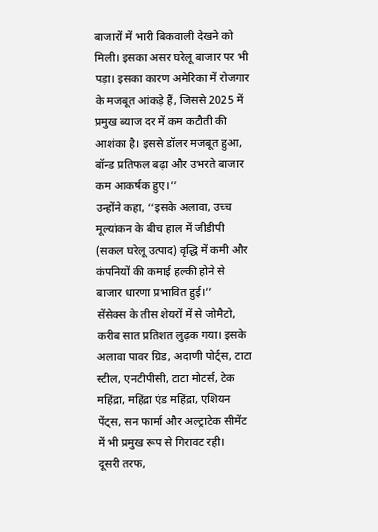बाजारों में भारी बिकवाली देखने को मिली। इसका असर घरेलू बाजार पर भी पड़ा। इसका कारण अमेरिका में रोजगार के मजबूत आंकड़े हैं, जिससे 2025 में प्रमुख ब्याज दर में कम कटौती की आशंका है। इससे डॉलर मजबूत हुआ, बॉन्ड प्रतिफल बढ़ा और उभरते बाजार कम आकर्षक हुए।’’
उन्होंने कहा, ‘‘इसके अलावा, उच्च मूल्यांकन के बीच हाल में जीडीपी (सकल घरेलू उत्पाद) वृद्धि में कमी और कंपनियों की कमाई हल्की होने से बाजार धारणा प्रभावित हुई।’’
सेंसेक्स के तीस शेयरों में से जोमैटो, करीब सात प्रतिशत लुढ़क गया। इसके अलावा पावर ग्रिड, अदाणी पोर्ट्स, टाटा स्टील, एनटीपीसी, टाटा मोटर्स, टेक महिंद्रा, महिंद्रा एंड महिंद्रा, एशियन पेंट्स, सन फार्मा और अल्ट्राटेक सीमेंट में भी प्रमुख रूप से गिरावट रही।
दूसरी तरफ,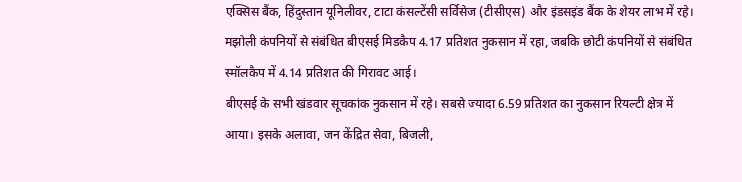एक्सिस बैंक, हिंदुस्तान यूनिलीवर, टाटा कंसल्टेंसी सर्विसेज (टीसीएस) और इंडसइंड बैंक के शेयर लाभ में रहे।
मझोली कंपनियों से संबंधित बीएसई मिडकैप 4.17 प्रतिशत नुकसान में रहा, जबकि छोटी कंपनियों से संबंधित स्मॉलकैप में 4.14 प्रतिशत की गिरावट आई।
बीएसई के सभी खंडवार सूचकांक नुकसान में रहे। सबसे ज्यादा 6.59 प्रतिशत का नुकसान रियल्टी क्षेत्र में आया। इसके अलावा, जन केंद्रित सेवा, बिजली,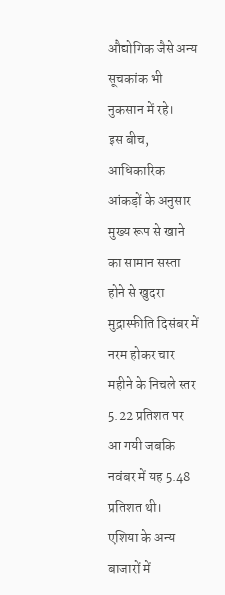औद्योगिक जैसे अन्य सूचकांक भी नुकसान में रहे।
इस बीच, आधिकारिक आंकड़ों के अनुसार मुख्य रूप से खाने का सामान सस्ता होने से खुदरा मुद्रास्फीति दिसंबर में नरम होकर चार महीने के निचले स्तर 5.22 प्रतिशत पर आ गयी जबकि नवंबर में यह 5.48 प्रतिशत थी।
एशिया के अन्य बाजारों में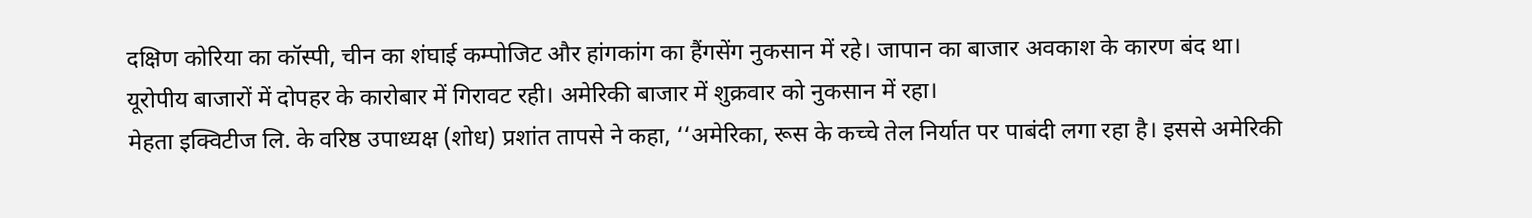दक्षिण कोरिया का कॉस्पी, चीन का शंघाई कम्पोजिट और हांगकांग का हैंगसेंग नुकसान में रहे। जापान का बाजार अवकाश के कारण बंद था।
यूरोपीय बाजारों में दोपहर के कारोबार में गिरावट रही। अमेरिकी बाजार में शुक्रवार को नुकसान में रहा।
मेहता इक्विटीज लि. के वरिष्ठ उपाध्यक्ष (शोध) प्रशांत तापसे ने कहा, ‘‘अमेरिका, रूस के कच्चे तेल निर्यात पर पाबंदी लगा रहा है। इससे अमेरिकी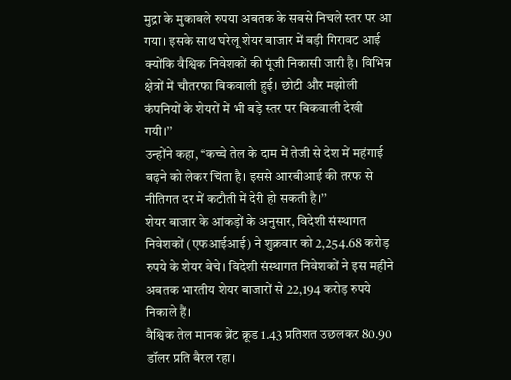मुद्रा के मुकाबले रुपया अबतक के सबसे निचले स्तर पर आ गया। इसके साथ घरेलू शेयर बाजार में बड़ी गिरावट आई क्योंकि वैश्विक निवेशकों की पूंजी निकासी जारी है। विभिन्न क्षेत्रों में चौतरफा बिकवाली हुई। छोटी और मझोली कंपनियों के शेयरों में भी बड़े स्तर पर बिकवाली देखी गयी।’’
उन्होंने कहा, ‘‘कच्चे तेल के दाम में तेजी से देश में महंगाई बढ़ने को लेकर चिंता है। इससे आरबीआई की तरफ से नीतिगत दर में कटौती में देरी हो सकती है।’’
शेयर बाजार के आंकड़ों के अनुसार, विदेशी संस्थागत निवेशकों (एफआईआई) ने शुक्रवार को 2,254.68 करोड़ रुपये के शेयर बेचे। विदेशी संस्थागत निवेशकों ने इस महीने अबतक भारतीय शेयर बाजारों से 22,194 करोड़ रुपये निकाले हैं।
वैश्विक तेल मानक ब्रेंट क्रूड 1.43 प्रतिशत उछलकर 80.90 डॉलर प्रति बैरल रहा।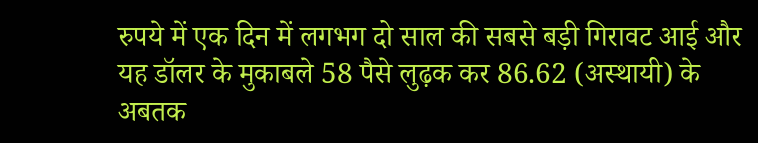रुपये में एक दिन में लगभग दो साल की सबसे बड़ी गिरावट आई और यह डॉलर के मुकाबले 58 पैसे लुढ़क कर 86.62 (अस्थायी) के अबतक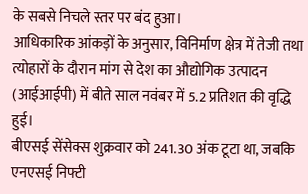के सबसे निचले स्तर पर बंद हुआ।
आधिकारिक आंकड़ों के अनुसार, विनिर्माण क्षेत्र में तेजी तथा त्योहारों के दौरान मांग से देश का औद्योगिक उत्पादन (आईआईपी) में बीते साल नवंबर में 5.2 प्रतिशत की वृद्धि हुई।
बीएसई सेंसेक्स शुक्रवार को 241.30 अंक टूटा था, जबकि एनएसई निफ्टी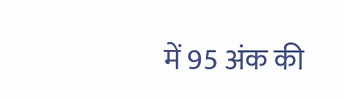में 95 अंक की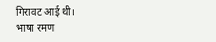गिरावट आई थी।
भाषा रमण